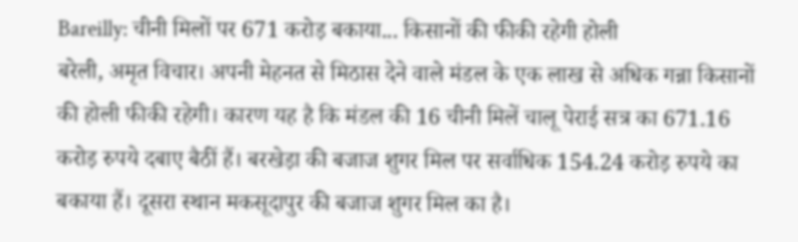Bareilly: चीनी मिलों पर 671 करोड़ बकाया... किसानों की फीकी रहेगी होली
बरेली, अमृत विचार। अपनी मेहनत से मिठास देने वाले मंडल के एक लाख से अधिक गन्ना किसानों की होली फीकी रहेगी। कारण यह है कि मंडल की 16 चीनी मिलें चालू पेराई सत्र का 671.16 करोड़ रुपये दबाए बैठीं हैं। बरखेड़ा की बजाज शुगर मिल पर सर्वाधिक 154.24 करोड़ रुपये का बकाया हैं। दूसरा स्थान मकसूदापुर की बजाज शुगर मिल का है।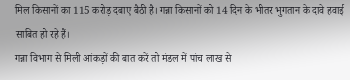मिल किसानों का 115 करोड़ दबाए बैठी है। गन्ना किसानों को 14 दिन के भीतर भुगतान के दावे हवाई साबित हो रहे हैं।
गन्ना विभाग से मिली आंकड़ों की बात करें तो मंडल में पांच लाख से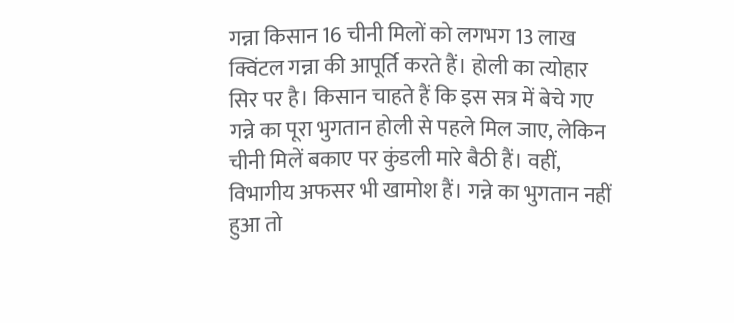गन्ना किसान 16 चीनी मिलों को लगभग 13 लाख क्विंटल गन्ना की आपूर्ति करते हैं। होली का त्योहार सिर पर है। किसान चाहते हैं कि इस सत्र में बेचे गए गन्ने का पूरा भुगतान होली से पहले मिल जाए, लेकिन चीनी मिलें बकाए पर कुंडली मारे बैठी हैं। वहीं, विभागीय अफसर भी खामोश हैं। गन्ने का भुगतान नहीं हुआ तो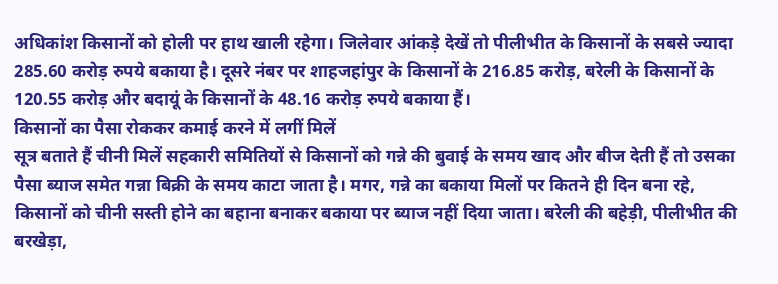अधिकांश किसानों को होली पर हाथ खाली रहेगा। जिलेवार आंकड़े देखें तो पीलीभीत के किसानों के सबसे ज्यादा 285.60 करोड़ रुपये बकाया है। दूसरे नंबर पर शाहजहांपुर के किसानों के 216.85 करोड़, बरेली के किसानों के 120.55 करोड़ और बदायूं के किसानों के 48.16 करोड़ रुपये बकाया हैं।
किसानों का पैसा रोककर कमाई करने में लगीं मिलें
सूत्र बताते हैं चीनी मिलें सहकारी समितियों से किसानों को गन्ने की बुवाई के समय खाद और बीज देती हैं तो उसका पैसा ब्याज समेत गन्ना बिक्री के समय काटा जाता है। मगर, गन्ने का बकाया मिलों पर कितने ही दिन बना रहे, किसानों को चीनी सस्ती होने का बहाना बनाकर बकाया पर ब्याज नहीं दिया जाता। बरेली की बहेड़ी, पीलीभीत की बरखेड़ा,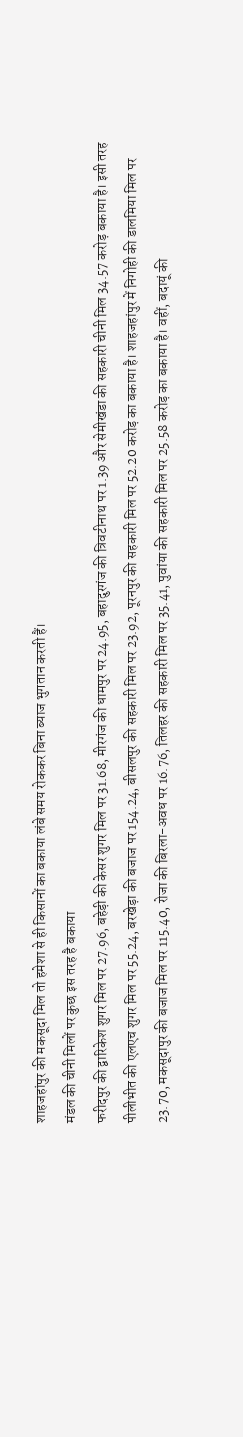शाहजहांपुर की मकसूदा मिल तो हमेशा से ही किसानों का बकाया लंबे समय रोककर बिना ब्याज भुगतान करती हैं।
मंडल की चीनी मिलों पर कुछ इस तरह है बकाया
फरीदपुर की द्वारिकेश शुगर मिल पर 27.96, बहेड़ी की केसर शुगर मिल पर 31.68, मीरगंज की धामपुर पर 24.95, बहादुरगंज की त्रिवटीनाथ पर 1.39 और सेमीखंडा की सहकारी चीनी मिल 34.57 करोड़ बकाया है। इसी तरह पीलीभीत की एलएच शुगर मिल पर 55.24, बरखेड़ा की बजाज पर 154.24, बीसलपुर की सहकारी मिल पर 23.92, पूरनपुर की सहकारी मिल पर 52.20 करोड़ का बकाया है। शाहजहांपुर में निगोही की डालमिया मिल पर 23.70, मकसूदापुर की बजाज मिल पर 115.40, रोजा की बिरला-अवध पर 16.76, तिलहर की सहकारी मिल पर 35.41, पुवांया की सहकारी मिल पर 25.58 करोड़ का बकाया है। वहीं, बदायूं की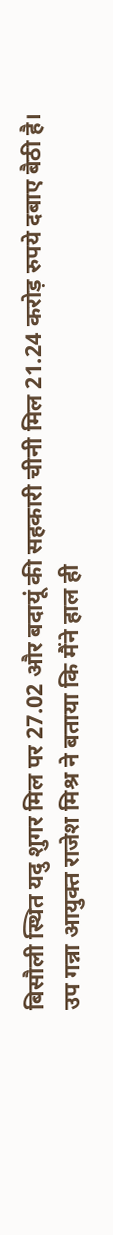बिसौली स्थित यदु शुगर मिल पर 27.02 और बदायूं की सहकारी चीनी मिल 21.24 करोड़ रुपये दबाए बैठी है।
उप गन्ना आयुक्त राजेश मिश्र ने बताया कि मैंने हाल ही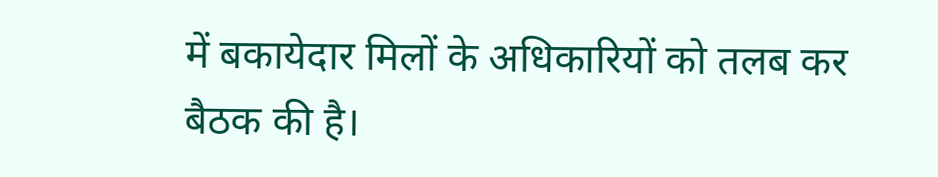में बकायेदार मिलों के अधिकारियों को तलब कर बैठक की है।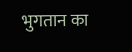भुगतान का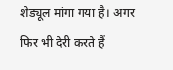शेड्यूल मांगा गया है। अगर फिर भी देरी करते हैं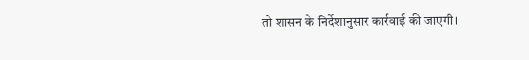तो शासन के निर्देशानुसार कार्रवाई की जाएगी।